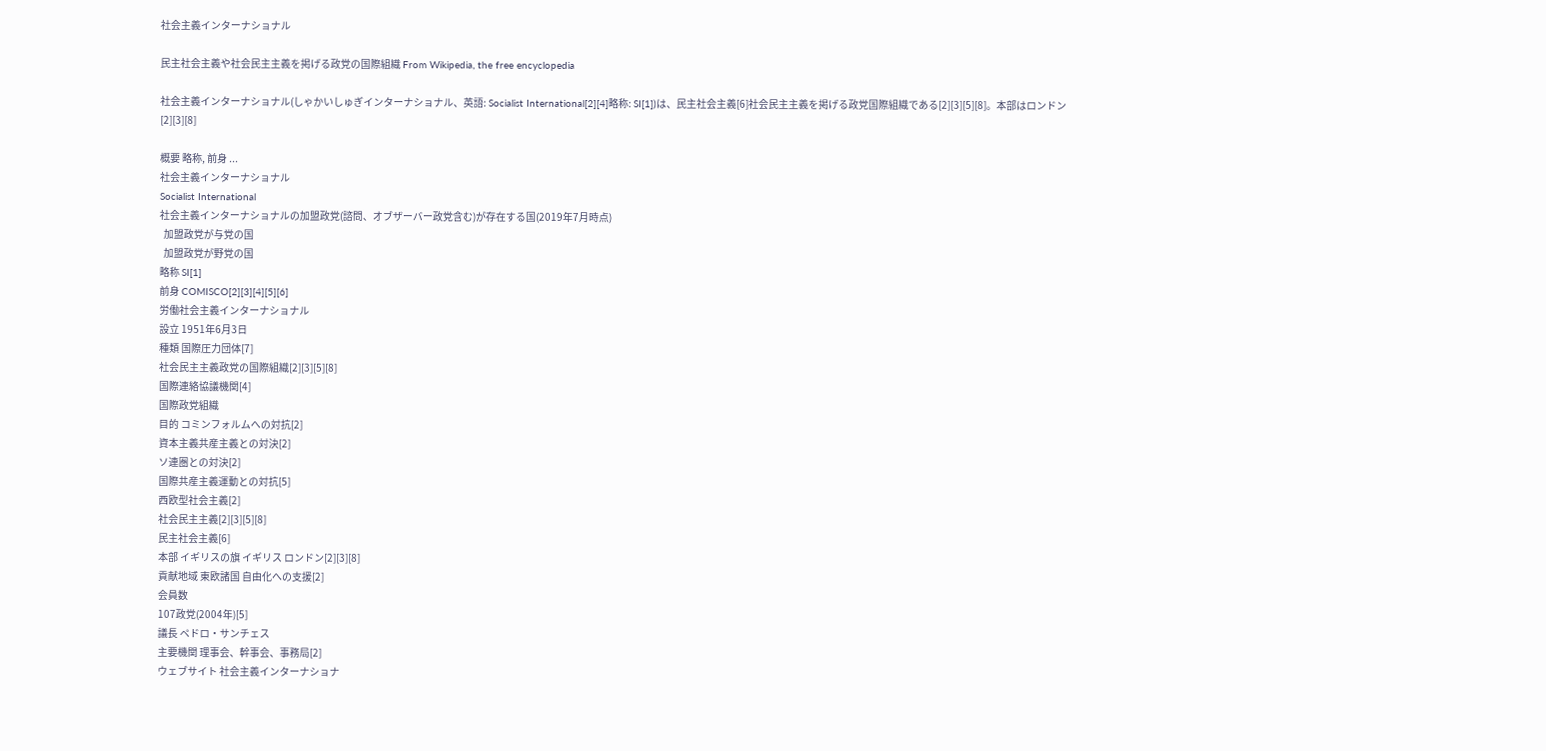社会主義インターナショナル

民主社会主義や社会民主主義を掲げる政党の国際組織 From Wikipedia, the free encyclopedia

社会主義インターナショナル(しゃかいしゅぎインターナショナル、英語: Socialist International[2][4]略称: SI[1])は、民主社会主義[6]社会民主主義を掲げる政党国際組織である[2][3][5][8]。本部はロンドン[2][3][8]

概要 略称, 前身 ...
社会主義インターナショナル
Socialist International
社会主義インターナショナルの加盟政党(諮問、オブザーバー政党含む)が存在する国(2019年7月時点)
  加盟政党が与党の国
  加盟政党が野党の国
略称 SI[1]
前身 COMISCO[2][3][4][5][6]
労働社会主義インターナショナル
設立 1951年6月3日
種類 国際圧力団体[7]
社会民主主義政党の国際組織[2][3][5][8]
国際連絡協議機関[4]
国際政党組織
目的 コミンフォルムへの対抗[2]
資本主義共産主義との対決[2]
ソ連圏との対決[2]
国際共産主義運動との対抗[5]
西欧型社会主義[2]
社会民主主義[2][3][5][8]
民主社会主義[6]
本部 イギリスの旗 イギリス ロンドン[2][3][8]
貢献地域 東欧諸国 自由化への支援[2]
会員数
107政党(2004年)[5]
議長 ペドロ・サンチェス
主要機関 理事会、幹事会、事務局[2]
ウェブサイト 社会主義インターナショナ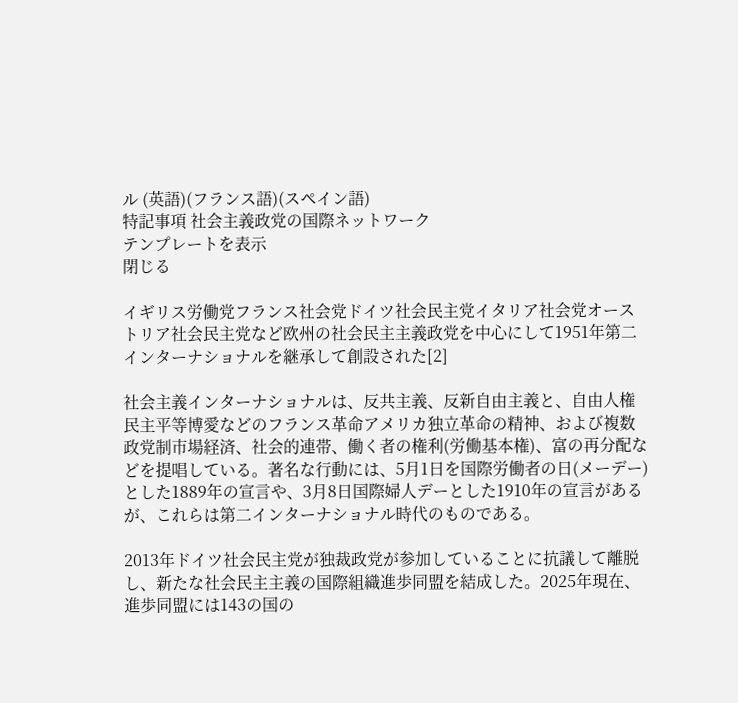ル (英語)(フランス語)(スペイン語)
特記事項 社会主義政党の国際ネットワーク
テンプレートを表示
閉じる

イギリス労働党フランス社会党ドイツ社会民主党イタリア社会党オーストリア社会民主党など欧州の社会民主主義政党を中心にして1951年第二インターナショナルを継承して創設された[2]

社会主義インターナショナルは、反共主義、反新自由主義と、自由人権民主平等博愛などのフランス革命アメリカ独立革命の精神、および複数政党制市場経済、社会的連帯、働く者の権利(労働基本権)、富の再分配などを提唱している。著名な行動には、5月1日を国際労働者の日(メーデー)とした1889年の宣言や、3月8日国際婦人デーとした1910年の宣言があるが、これらは第二インターナショナル時代のものである。

2013年ドイツ社会民主党が独裁政党が参加していることに抗議して離脱し、新たな社会民主主義の国際組織進歩同盟を結成した。2025年現在、進歩同盟には143の国の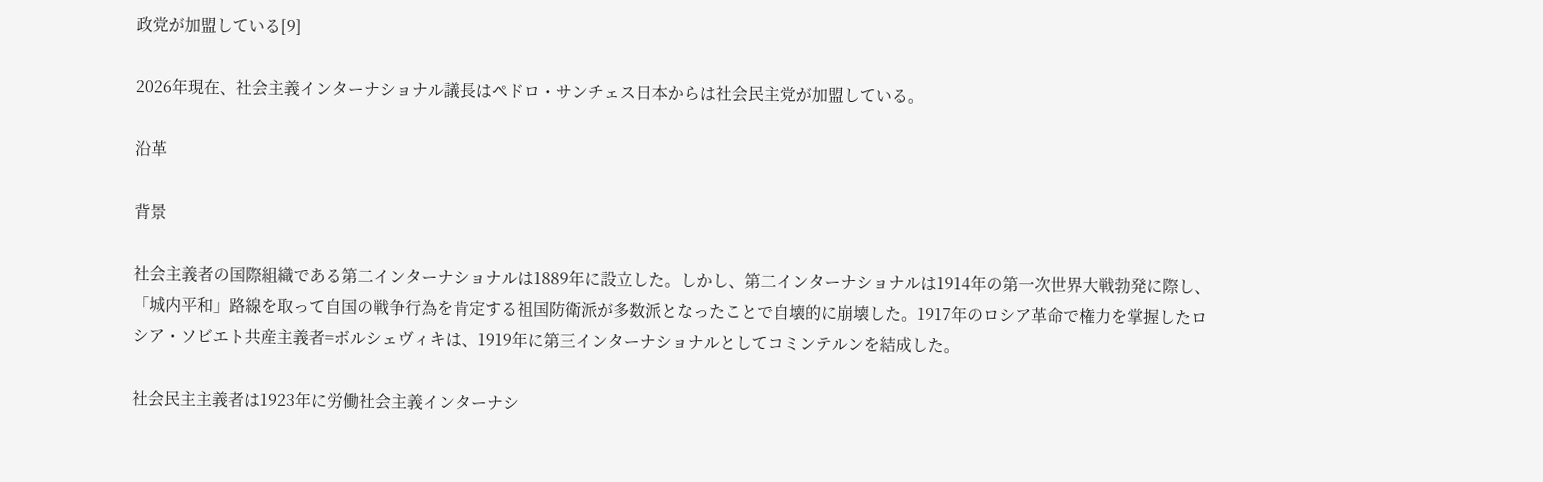政党が加盟している[9]

2026年現在、社会主義インターナショナル議長はペドロ・サンチェス日本からは社会民主党が加盟している。

沿革

背景

社会主義者の国際組織である第二インターナショナルは1889年に設立した。しかし、第二インターナショナルは1914年の第一次世界大戦勃発に際し、「城内平和」路線を取って自国の戦争行為を肯定する祖国防衛派が多数派となったことで自壊的に崩壊した。1917年のロシア革命で権力を掌握したロシア・ソビエト共産主義者=ボルシェヴィキは、1919年に第三インターナショナルとしてコミンテルンを結成した。

社会民主主義者は1923年に労働社会主義インターナシ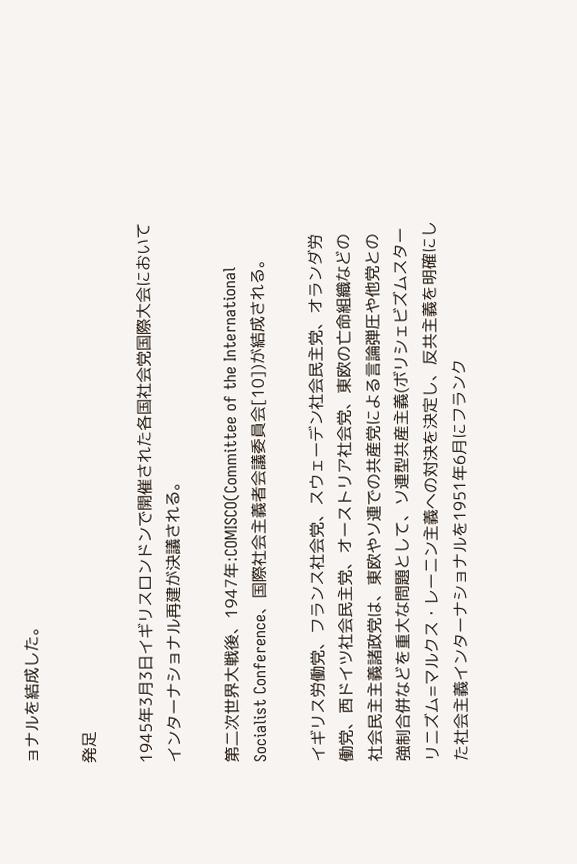ョナルを結成した。

発足

1945年3月3日イギリスロンドンで開催された各国社会党国際大会においてインターナショナル再建が決議される。

第二次世界大戦後、1947年:COMISCO(Committee of the International Socialist Conference、国際社会主義者会議委員会[10])が結成される。

イギリス労働党、フランス社会党、スウェーデン社会民主党、オランダ労働党、西ドイツ社会民主党、オーストリア社会党、東欧の亡命組織などの社会民主主義諸政党は、東欧やソ連での共産党による言論弾圧や他党との強制合併などを重大な問題として、ソ連型共産主義(ボリシェビズムスターリニズム=マルクス・レーニン主義への対決を決定し、反共主義を明確にした社会主義インターナショナルを1951年6月にフランク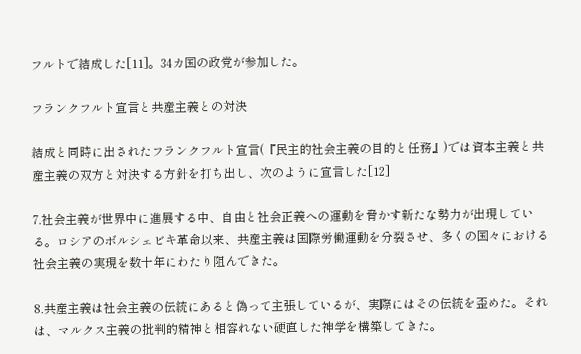フルトで結成した[11]。34カ国の政党が参加した。

フランクフルト宣言と共産主義との対決

結成と同時に出されたフランクフルト宣言(『民主的社会主義の目的と任務』)では資本主義と共産主義の双方と対決する方針を打ち出し、次のように宣言した[12]

7.社会主義が世界中に進展する中、自由と社会正義への運動を脅かす新たな勢力が出現している。ロシアのボルシェビキ革命以来、共産主義は国際労働運動を分裂させ、多くの国々における社会主義の実現を数十年にわたり阻んできた。

8.共産主義は社会主義の伝統にあると偽って主張しているが、実際にはその伝統を歪めた。それは、マルクス主義の批判的精神と相容れない硬直した神学を構築してきた。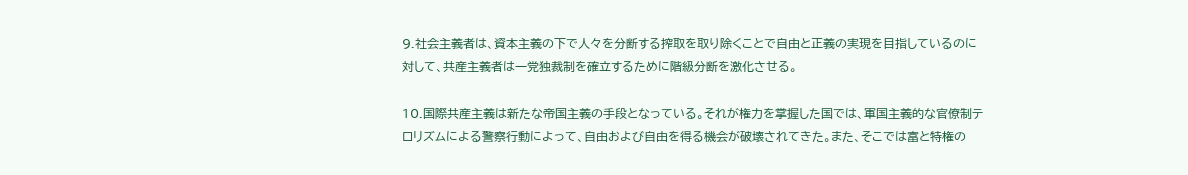9.社会主義者は、資本主義の下で人々を分断する搾取を取り除くことで自由と正義の実現を目指しているのに対して、共産主義者は一党独裁制を確立するために階級分断を激化させる。

10.国際共産主義は新たな帝国主義の手段となっている。それが権力を掌握した国では、軍国主義的な官僚制テロリズムによる警察行動によって、自由および自由を得る機会が破壊されてきた。また、そこでは富と特権の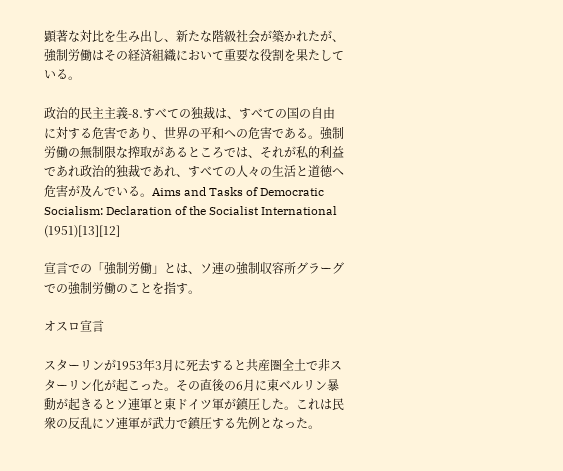顕著な対比を生み出し、新たな階級社会が築かれたが、強制労働はその経済組織において重要な役割を果たしている。

政治的民主主義-8.すべての独裁は、すべての国の自由に対する危害であり、世界の平和への危害である。強制労働の無制限な搾取があるところでは、それが私的利益であれ政治的独裁であれ、すべての人々の生活と道徳へ危害が及んでいる。Aims and Tasks of Democratic Socialism: Declaration of the Socialist International (1951)[13][12]

宣言での「強制労働」とは、ソ連の強制収容所グラーグでの強制労働のことを指す。

オスロ宣言

スターリンが1953年3月に死去すると共産圏全土で非スターリン化が起こった。その直後の6月に東ベルリン暴動が起きるとソ連軍と東ドイツ軍が鎮圧した。これは民衆の反乱にソ連軍が武力で鎮圧する先例となった。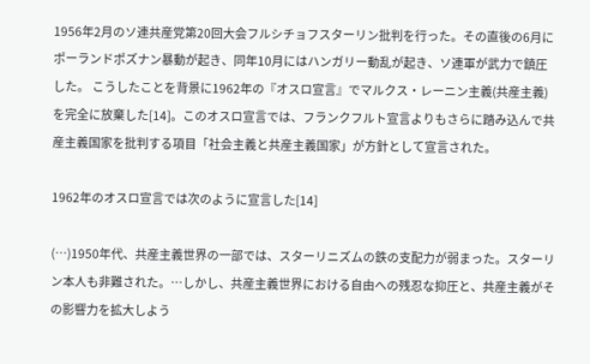1956年2月のソ連共産党第20回大会フルシチョフスターリン批判を行った。その直後の6月にポーランドポズナン暴動が起き、同年10月にはハンガリー動乱が起き、ソ連軍が武力で鎮圧した。 こうしたことを背景に1962年の『オスロ宣言』でマルクス・レーニン主義(共産主義)を完全に放棄した[14]。このオスロ宣言では、フランクフルト宣言よりもさらに踏み込んで共産主義国家を批判する項目「社会主義と共産主義国家」が方針として宣言された。

1962年のオスロ宣言では次のように宣言した[14]

(…)1950年代、共産主義世界の一部では、スターリニズムの鉄の支配力が弱まった。スターリン本人も非難された。…しかし、共産主義世界における自由への残忍な抑圧と、共産主義がその影響力を拡大しよう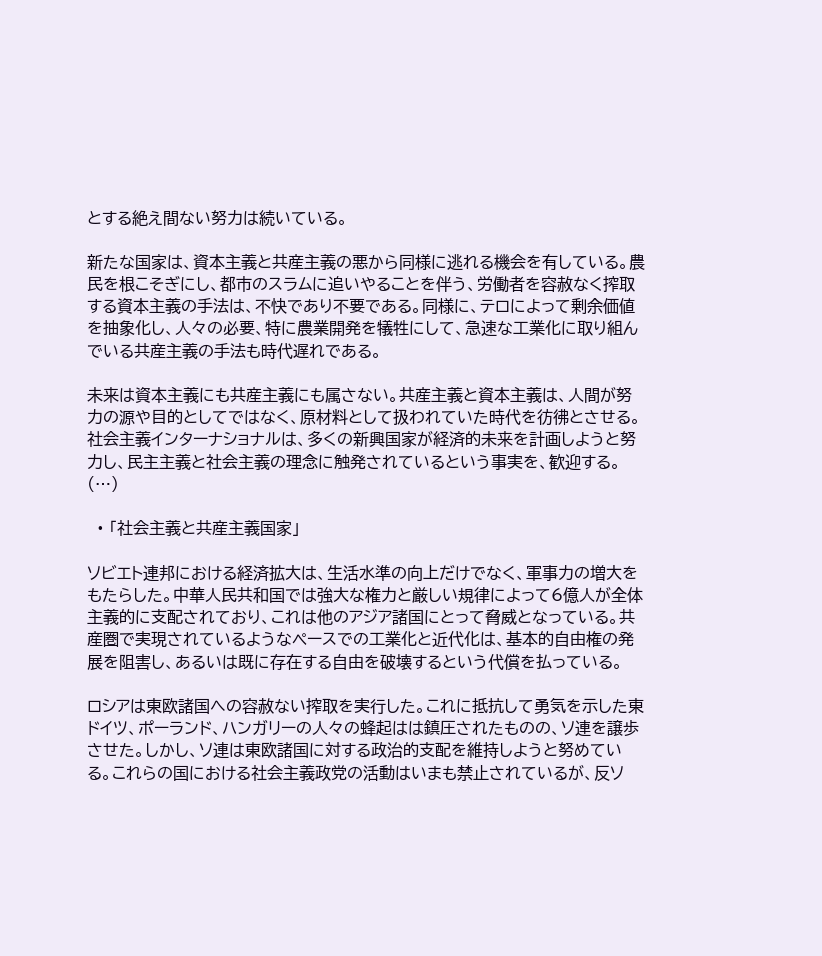とする絶え間ない努力は続いている。

新たな国家は、資本主義と共産主義の悪から同様に逃れる機会を有している。農民を根こそぎにし、都市のスラムに追いやることを伴う、労働者を容赦なく搾取する資本主義の手法は、不快であり不要である。同様に、テロによって剰余価値を抽象化し、人々の必要、特に農業開発を犠牲にして、急速な工業化に取り組んでいる共産主義の手法も時代遅れである。

未来は資本主義にも共産主義にも属さない。共産主義と資本主義は、人間が努力の源や目的としてではなく、原材料として扱われていた時代を彷彿とさせる。社会主義インターナショナルは、多くの新興国家が経済的未来を計画しようと努力し、民主主義と社会主義の理念に触発されているという事実を、歓迎する。(…)

  • 「社会主義と共産主義国家」

ソビエト連邦における経済拡大は、生活水準の向上だけでなく、軍事力の増大をもたらした。中華人民共和国では強大な権力と厳しい規律によって6億人が全体主義的に支配されており、これは他のアジア諸国にとって脅威となっている。共産圏で実現されているようなペースでの工業化と近代化は、基本的自由権の発展を阻害し、あるいは既に存在する自由を破壊するという代償を払っている。

ロシアは東欧諸国への容赦ない搾取を実行した。これに抵抗して勇気を示した東ドイツ、ポーランド、ハンガリーの人々の蜂起はは鎮圧されたものの、ソ連を譲歩させた。しかし、ソ連は東欧諸国に対する政治的支配を維持しようと努めている。これらの国における社会主義政党の活動はいまも禁止されているが、反ソ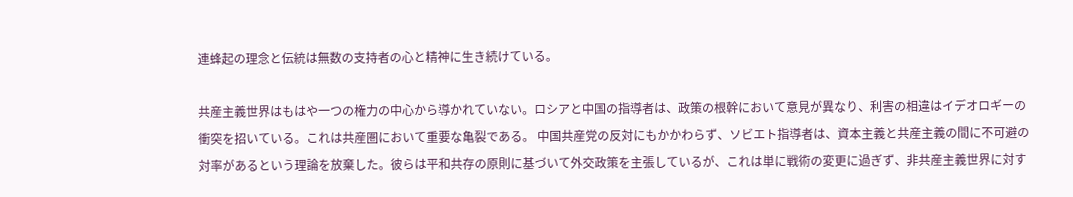連蜂起の理念と伝統は無数の支持者の心と精神に生き続けている。

共産主義世界はもはや一つの権力の中心から導かれていない。ロシアと中国の指導者は、政策の根幹において意見が異なり、利害の相違はイデオロギーの衝突を招いている。これは共産圏において重要な亀裂である。 中国共産党の反対にもかかわらず、ソビエト指導者は、資本主義と共産主義の間に不可避の対率があるという理論を放棄した。彼らは平和共存の原則に基づいて外交政策を主張しているが、これは単に戦術の変更に過ぎず、非共産主義世界に対す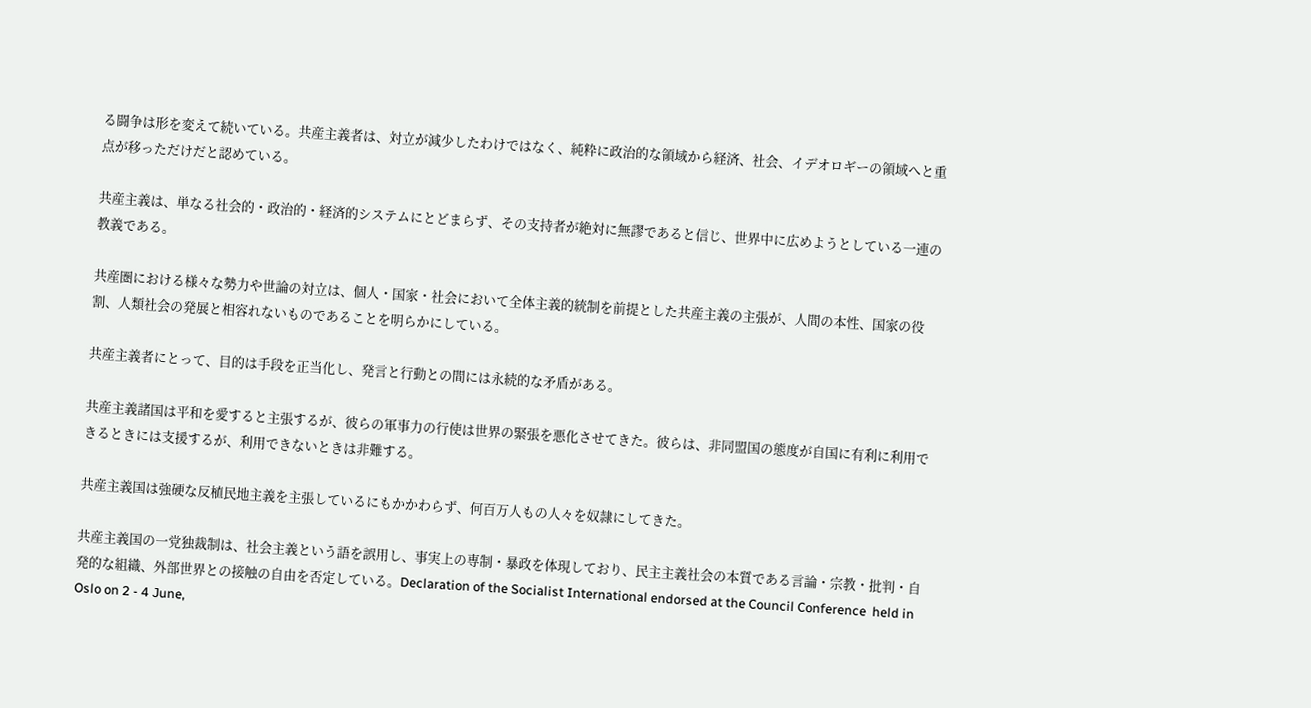る闘争は形を変えて続いている。共産主義者は、対立が減少したわけではなく、純粋に政治的な領域から経済、社会、イデオロギーの領域へと重点が移っただけだと認めている。

共産主義は、単なる社会的・政治的・経済的システムにとどまらず、その支持者が絶対に無謬であると信じ、世界中に広めようとしている一連の教義である。

共産圏における様々な勢力や世論の対立は、個人・国家・社会において全体主義的統制を前提とした共産主義の主張が、人間の本性、国家の役割、人類社会の発展と相容れないものであることを明らかにしている。

共産主義者にとって、目的は手段を正当化し、発言と行動との間には永続的な矛盾がある。

共産主義諸国は平和を愛すると主張するが、彼らの軍事力の行使は世界の緊張を悪化させてきた。彼らは、非同盟国の態度が自国に有利に利用できるときには支援するが、利用できないときは非難する。

共産主義国は強硬な反植民地主義を主張しているにもかかわらず、何百万人もの人々を奴隷にしてきた。

共産主義国の一党独裁制は、社会主義という語を誤用し、事実上の専制・暴政を体現しており、民主主義社会の本質である言論・宗教・批判・自発的な組織、外部世界との接触の自由を否定している。Declaration of the Socialist International endorsed at the Council Conference  held in Oslo on 2 - 4 June,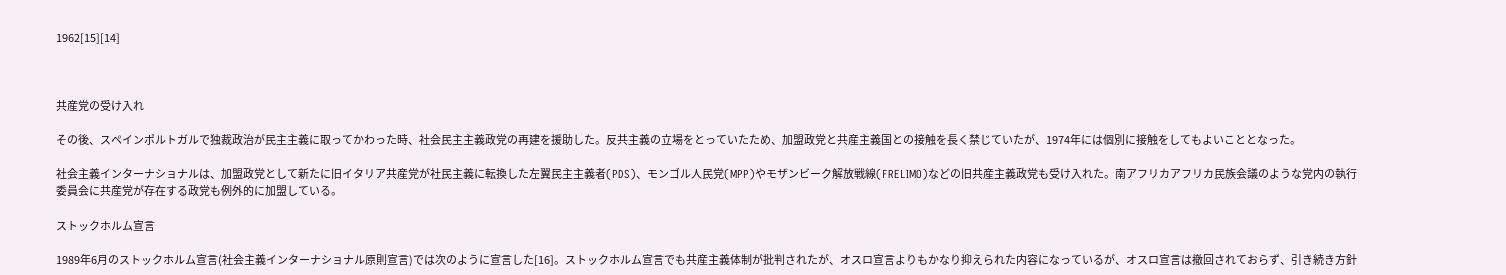1962[15][14]



共産党の受け入れ

その後、スペインポルトガルで独裁政治が民主主義に取ってかわった時、社会民主主義政党の再建を援助した。反共主義の立場をとっていたため、加盟政党と共産主義国との接触を長く禁じていたが、1974年には個別に接触をしてもよいこととなった。

社会主義インターナショナルは、加盟政党として新たに旧イタリア共産党が社民主義に転換した左翼民主主義者(PDS)、モンゴル人民党(MPP)やモザンビーク解放戦線(FRELIMO)などの旧共産主義政党も受け入れた。南アフリカアフリカ民族会議のような党内の執行委員会に共産党が存在する政党も例外的に加盟している。

ストックホルム宣言

1989年6月のストックホルム宣言(社会主義インターナショナル原則宣言)では次のように宣言した[16]。ストックホルム宣言でも共産主義体制が批判されたが、オスロ宣言よりもかなり抑えられた内容になっているが、オスロ宣言は撤回されておらず、引き続き方針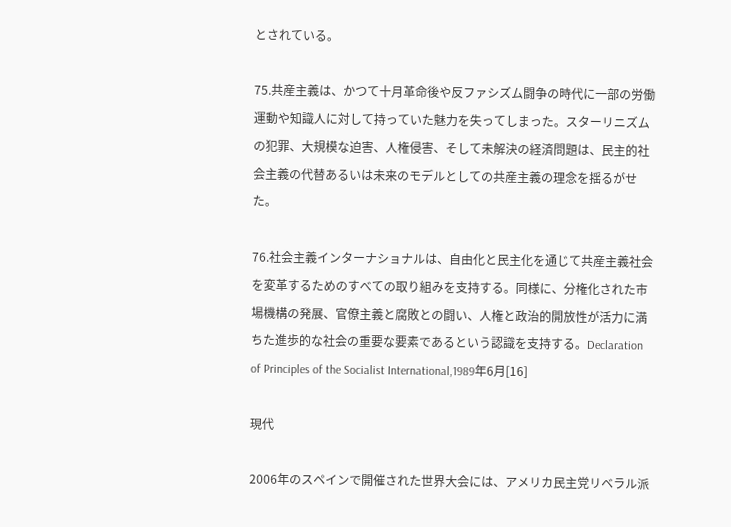とされている。

75.共産主義は、かつて十月革命後や反ファシズム闘争の時代に一部の労働運動や知識人に対して持っていた魅力を失ってしまった。スターリニズムの犯罪、大規模な迫害、人権侵害、そして未解決の経済問題は、民主的社会主義の代替あるいは未来のモデルとしての共産主義の理念を揺るがせた。

76.社会主義インターナショナルは、自由化と民主化を通じて共産主義社会を変革するためのすべての取り組みを支持する。同様に、分権化された市場機構の発展、官僚主義と腐敗との闘い、人権と政治的開放性が活力に満ちた進歩的な社会の重要な要素であるという認識を支持する。Declaration of Principles of the Socialist International,1989年6月[16]

現代

2006年のスペインで開催された世界大会には、アメリカ民主党リベラル派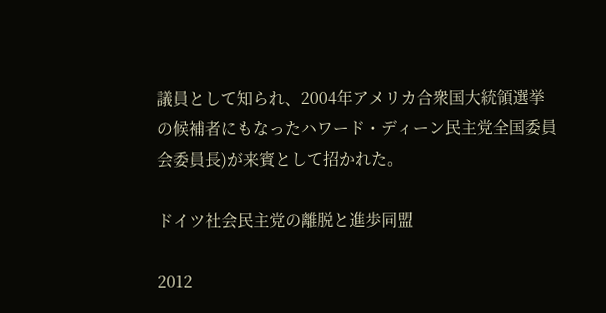議員として知られ、2004年アメリカ合衆国大統領選挙の候補者にもなったハワード・ディーン民主党全国委員会委員長)が来賓として招かれた。

ドイツ社会民主党の離脱と進歩同盟

2012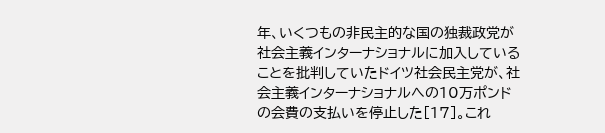年、いくつもの非民主的な国の独裁政党が社会主義インターナショナルに加入していることを批判していたドイツ社会民主党が、社会主義インターナショナルへの10万ポンドの会費の支払いを停止した[17]。これ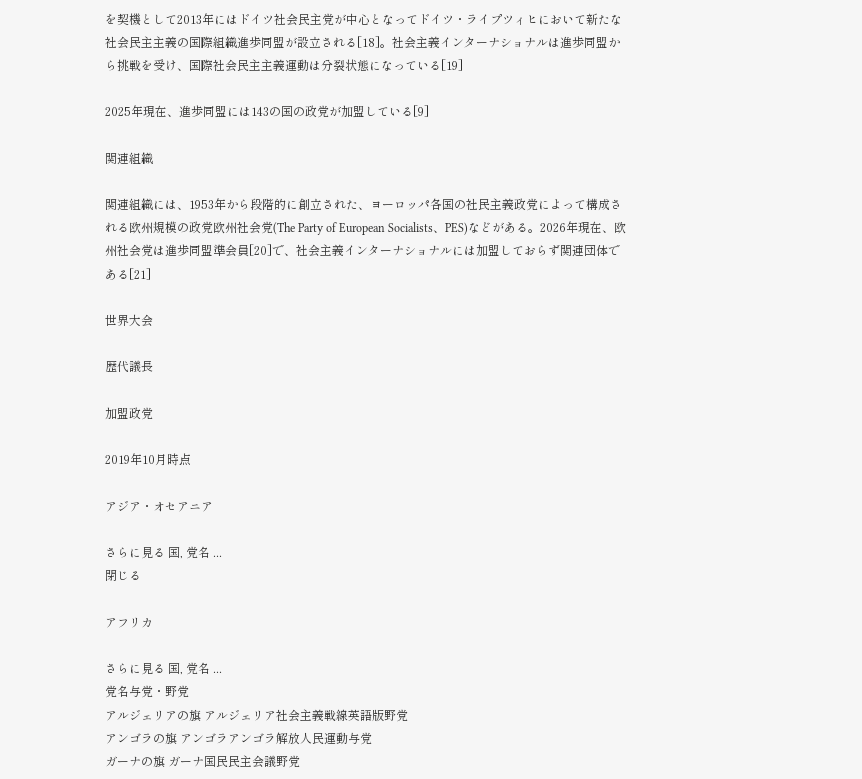を契機として2013年にはドイツ社会民主党が中心となってドイツ・ライプツィヒにおいて新たな社会民主主義の国際組織進歩同盟が設立される[18]。社会主義インターナショナルは進歩同盟から挑戦を受け、国際社会民主主義運動は分裂状態になっている[19]

2025年現在、進歩同盟には143の国の政党が加盟している[9]

関連組織

関連組織には、1953年から段階的に創立された、ヨーロッパ各国の社民主義政党によって構成される欧州規模の政党欧州社会党(The Party of European Socialists、PES)などがある。2026年現在、欧州社会党は進歩同盟準会員[20]で、社会主義インターナショナルには加盟しておらず関連団体である[21]

世界大会

歴代議長

加盟政党

2019年10月時点

アジア・オセアニア

さらに見る 国, 党名 ...
閉じる

アフリカ

さらに見る 国, 党名 ...
党名与党・野党
アルジェリアの旗 アルジェリア社会主義戦線英語版野党
アンゴラの旗 アンゴラアンゴラ解放人民運動与党
ガーナの旗 ガーナ国民民主会議野党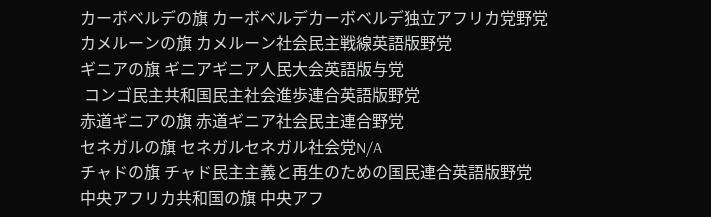カーボベルデの旗 カーボベルデカーボベルデ独立アフリカ党野党
カメルーンの旗 カメルーン社会民主戦線英語版野党
ギニアの旗 ギニアギニア人民大会英語版与党
 コンゴ民主共和国民主社会進歩連合英語版野党
赤道ギニアの旗 赤道ギニア社会民主連合野党
セネガルの旗 セネガルセネガル社会党N/A
チャドの旗 チャド民主主義と再生のための国民連合英語版野党
中央アフリカ共和国の旗 中央アフ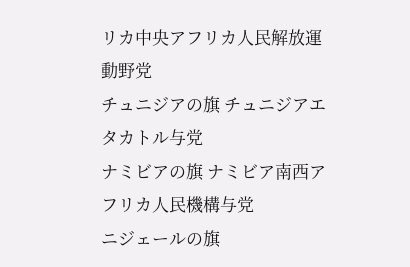リカ中央アフリカ人民解放運動野党
チュニジアの旗 チュニジアエタカトル与党
ナミビアの旗 ナミビア南西アフリカ人民機構与党
ニジェールの旗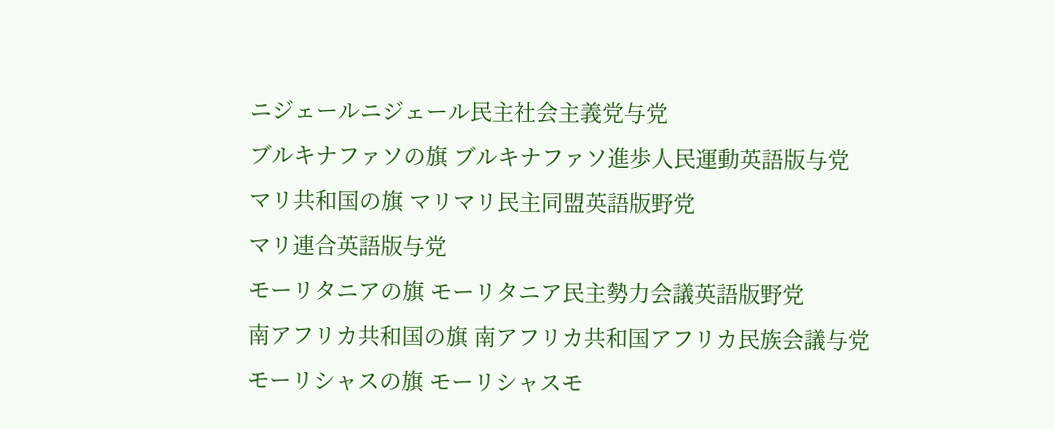ニジェールニジェール民主社会主義党与党
ブルキナファソの旗 ブルキナファソ進歩人民運動英語版与党
マリ共和国の旗 マリマリ民主同盟英語版野党
マリ連合英語版与党
モーリタニアの旗 モーリタニア民主勢力会議英語版野党
南アフリカ共和国の旗 南アフリカ共和国アフリカ民族会議与党
モーリシャスの旗 モーリシャスモ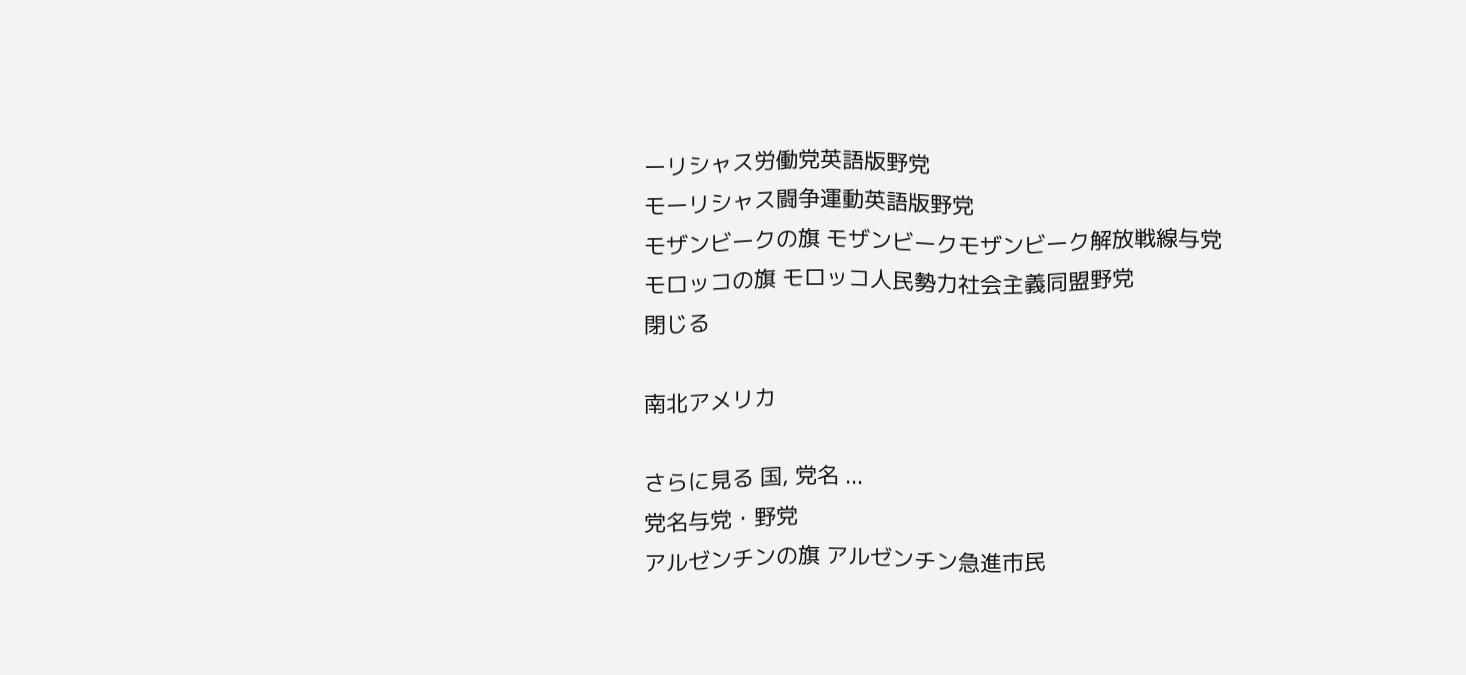ーリシャス労働党英語版野党
モーリシャス闘争運動英語版野党
モザンビークの旗 モザンビークモザンビーク解放戦線与党
モロッコの旗 モロッコ人民勢力社会主義同盟野党
閉じる

南北アメリカ

さらに見る 国, 党名 ...
党名与党・野党
アルゼンチンの旗 アルゼンチン急進市民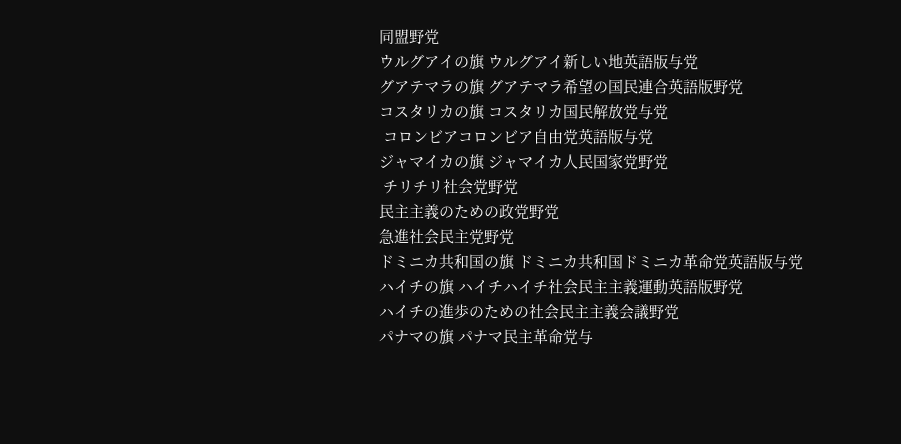同盟野党
ウルグアイの旗 ウルグアイ新しい地英語版与党
グアテマラの旗 グアテマラ希望の国民連合英語版野党
コスタリカの旗 コスタリカ国民解放党与党
 コロンビアコロンビア自由党英語版与党
ジャマイカの旗 ジャマイカ人民国家党野党
 チリチリ社会党野党
民主主義のための政党野党
急進社会民主党野党
ドミニカ共和国の旗 ドミニカ共和国ドミニカ革命党英語版与党
ハイチの旗 ハイチハイチ社会民主主義運動英語版野党
ハイチの進歩のための社会民主主義会議野党
パナマの旗 パナマ民主革命党与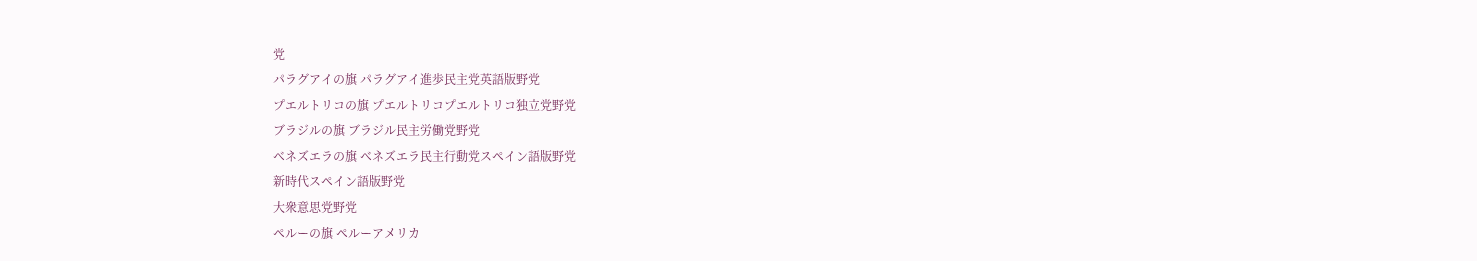党
パラグアイの旗 パラグアイ進歩民主党英語版野党
プエルトリコの旗 プエルトリコプエルトリコ独立党野党
ブラジルの旗 ブラジル民主労働党野党
ベネズエラの旗 ベネズエラ民主行動党スペイン語版野党
新時代スペイン語版野党
大衆意思党野党
ペルーの旗 ペルーアメリカ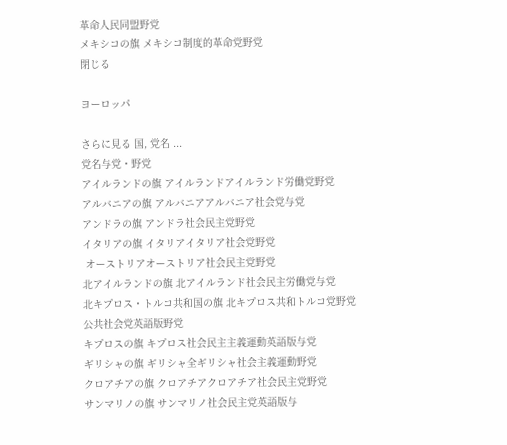革命人民同盟野党
メキシコの旗 メキシコ制度的革命党野党
閉じる

ヨーロッパ

さらに見る 国, 党名 ...
党名与党・野党
アイルランドの旗 アイルランドアイルランド労働党野党
アルバニアの旗 アルバニアアルバニア社会党与党
アンドラの旗 アンドラ社会民主党野党
イタリアの旗 イタリアイタリア社会党野党
 オーストリアオーストリア社会民主党野党
北アイルランドの旗 北アイルランド社会民主労働党与党
北キプロス・トルコ共和国の旗 北キプロス共和トルコ党野党
公共社会党英語版野党
キプロスの旗 キプロス社会民主主義運動英語版与党
ギリシャの旗 ギリシャ全ギリシャ社会主義運動野党
クロアチアの旗 クロアチアクロアチア社会民主党野党
サンマリノの旗 サンマリノ社会民主党英語版与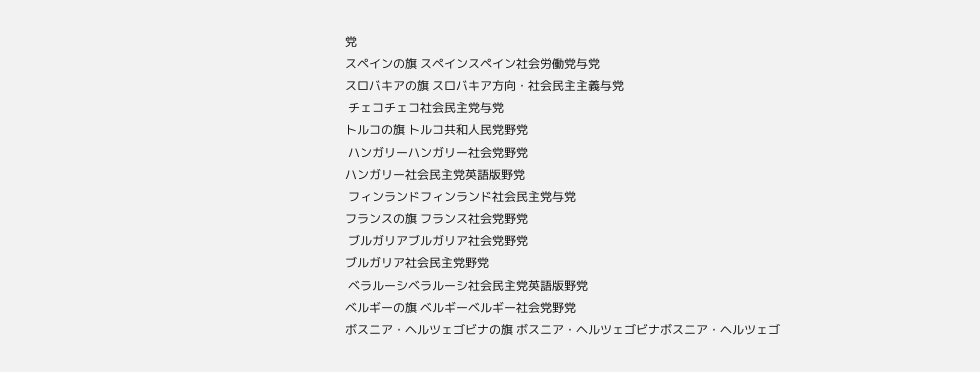党
スペインの旗 スペインスペイン社会労働党与党
スロバキアの旗 スロバキア方向・社会民主主義与党
 チェコチェコ社会民主党与党
トルコの旗 トルコ共和人民党野党
 ハンガリーハンガリー社会党野党
ハンガリー社会民主党英語版野党
 フィンランドフィンランド社会民主党与党
フランスの旗 フランス社会党野党
 ブルガリアブルガリア社会党野党
ブルガリア社会民主党野党
 ベラルーシベラルーシ社会民主党英語版野党
ベルギーの旗 ベルギーベルギー社会党野党
ボスニア・ヘルツェゴビナの旗 ボスニア・ヘルツェゴビナボスニア・ヘルツェゴ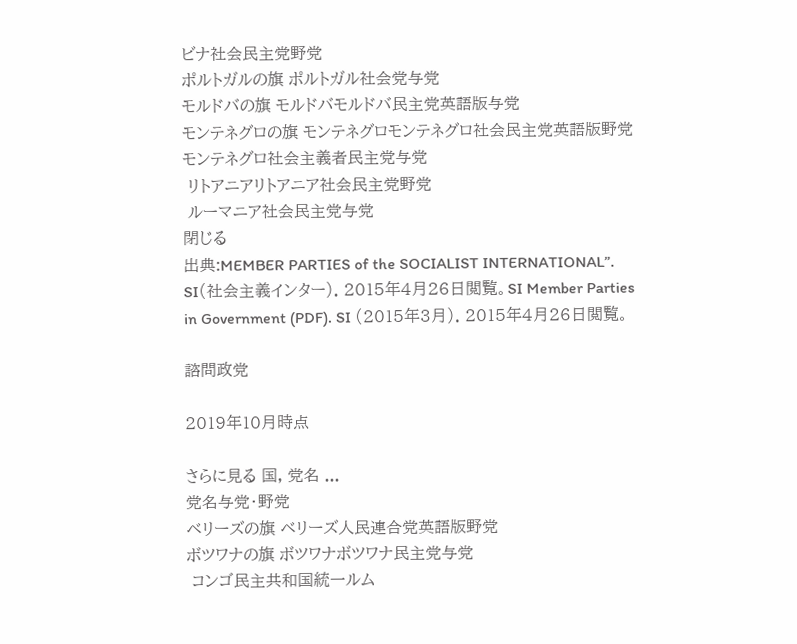ビナ社会民主党野党
ポルトガルの旗 ポルトガル社会党与党
モルドバの旗 モルドバモルドバ民主党英語版与党
モンテネグロの旗 モンテネグロモンテネグロ社会民主党英語版野党
モンテネグロ社会主義者民主党与党
 リトアニアリトアニア社会民主党野党
 ルーマニア社会民主党与党
閉じる
出典:MEMBER PARTIES of the SOCIALIST INTERNATIONAL”. SI(社会主義インター). 2015年4月26日閲覧。SI Member Parties in Government (PDF). SI (2015年3月). 2015年4月26日閲覧。

諮問政党

2019年10月時点

さらに見る 国, 党名 ...
党名与党・野党
ベリーズの旗 ベリーズ人民連合党英語版野党
ボツワナの旗 ボツワナボツワナ民主党与党
 コンゴ民主共和国統一ルム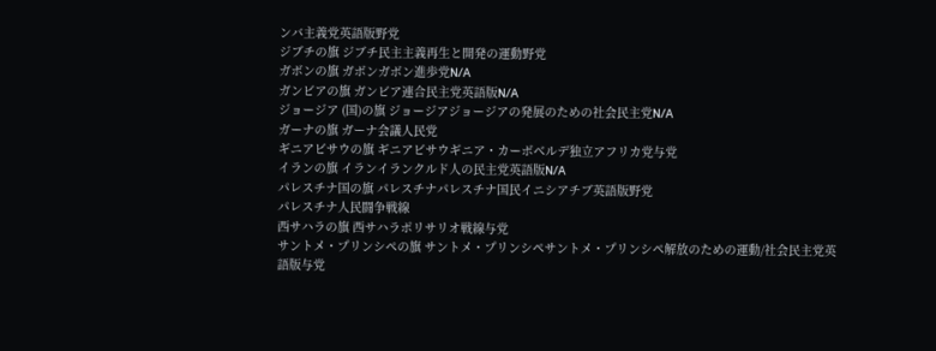ンバ主義党英語版野党
ジブチの旗 ジブチ民主主義再生と開発の運動野党
ガボンの旗 ガボンガボン進歩党N/A
ガンビアの旗 ガンビア連合民主党英語版N/A
ジョージア (国)の旗 ジョージアジョージアの発展のための社会民主党N/A
ガーナの旗 ガーナ会議人民党
ギニアビサウの旗 ギニアビサウギニア・カーボベルデ独立アフリカ党与党
イランの旗 イランイランクルド人の民主党英語版N/A
パレスチナ国の旗 パレスチナパレスチナ国民イニシアチブ英語版野党
パレスチナ人民闘争戦線
西サハラの旗 西サハラポリサリオ戦線与党
サントメ・プリンシペの旗 サントメ・プリンシペサントメ・プリンシペ解放のための運動/社会民主党英語版与党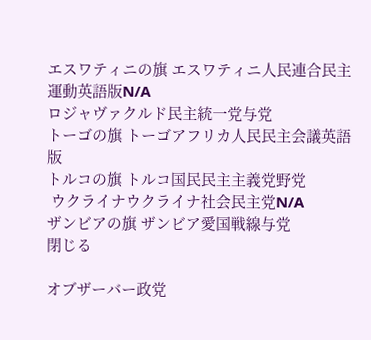エスワティニの旗 エスワティニ人民連合民主運動英語版N/A
ロジャヴァクルド民主統一党与党
トーゴの旗 トーゴアフリカ人民民主会議英語版
トルコの旗 トルコ国民民主主義党野党
 ウクライナウクライナ社会民主党N/A
ザンビアの旗 ザンビア愛国戦線与党
閉じる

オブザーバー政党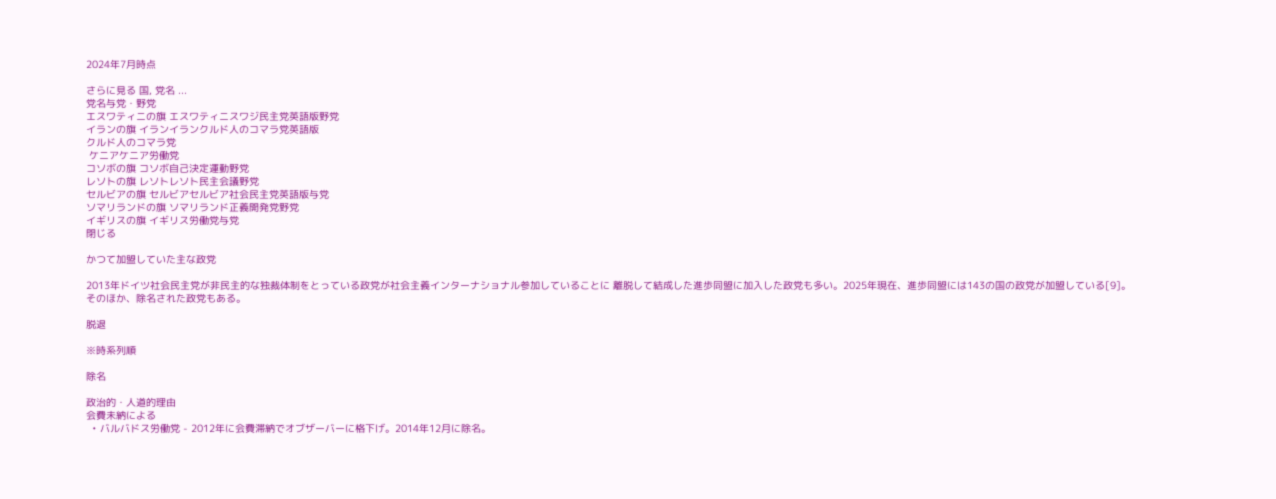2024年7月時点

さらに見る 国, 党名 ...
党名与党・野党
エスワティニの旗 エスワティニスワジ民主党英語版野党
イランの旗 イランイランクルド人のコマラ党英語版
クルド人のコマラ党
 ケニアケニア労働党
コソボの旗 コソボ自己決定運動野党
レソトの旗 レソトレソト民主会議野党
セルビアの旗 セルビアセルビア社会民主党英語版与党
ソマリランドの旗 ソマリランド正義開発党野党
イギリスの旗 イギリス労働党与党
閉じる

かつて加盟していた主な政党

2013年ドイツ社会民主党が非民主的な独裁体制をとっている政党が社会主義インターナショナル参加していることに 離脱して結成した進歩同盟に加入した政党も多い。2025年現在、進歩同盟には143の国の政党が加盟している[9]。そのほか、除名された政党もある。

脱退

※時系列順

除名

政治的・人道的理由
会費未納による
  • バルバドス労働党 - 2012年に会費滞納でオブザーバーに格下げ。2014年12月に除名。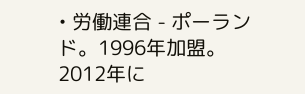• 労働連合 - ポーランド。1996年加盟。2012年に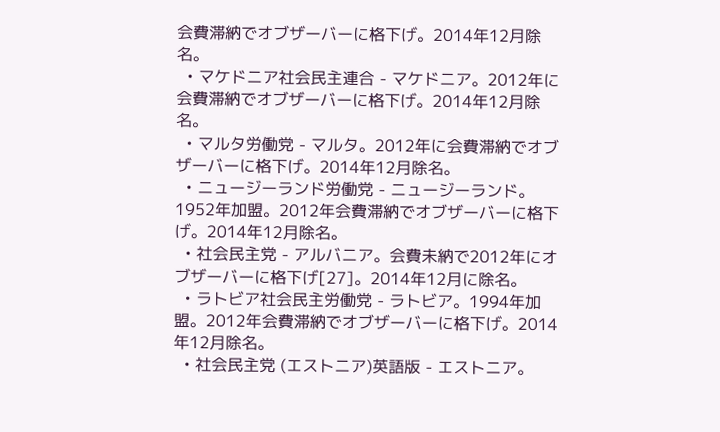会費滞納でオブザーバーに格下げ。2014年12月除名。
  • マケドニア社会民主連合 - マケドニア。2012年に会費滞納でオブザーバーに格下げ。2014年12月除名。
  • マルタ労働党 - マルタ。2012年に会費滞納でオブザーバーに格下げ。2014年12月除名。
  • ニュージーランド労働党 - ニュージーランド。1952年加盟。2012年会費滞納でオブザーバーに格下げ。2014年12月除名。
  • 社会民主党 - アルバニア。会費未納で2012年にオブザーバーに格下げ[27]。2014年12月に除名。
  • ラトビア社会民主労働党 - ラトビア。1994年加盟。2012年会費滞納でオブザーバーに格下げ。2014年12月除名。
  • 社会民主党 (エストニア)英語版 - エストニア。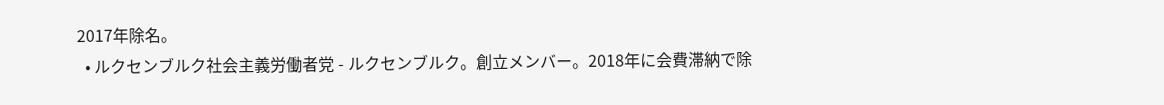2017年除名。
  • ルクセンブルク社会主義労働者党 - ルクセンブルク。創立メンバー。2018年に会費滞納で除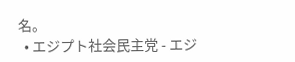名。
  • エジプト社会民主党 - エジ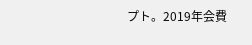プト。2019年会費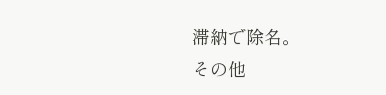滞納で除名。
その他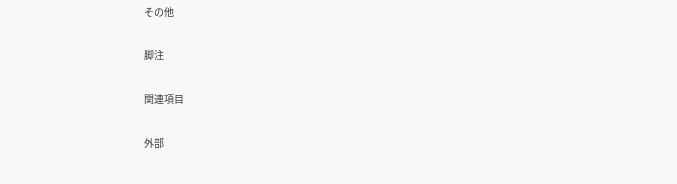その他

脚注

関連項目

外部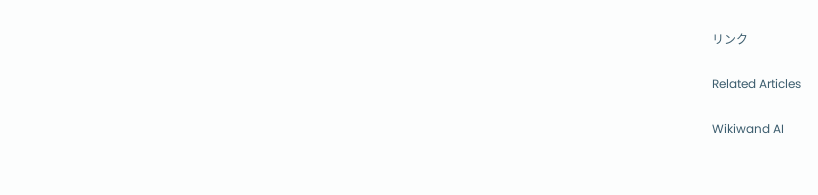リンク

Related Articles

Wikiwand AI